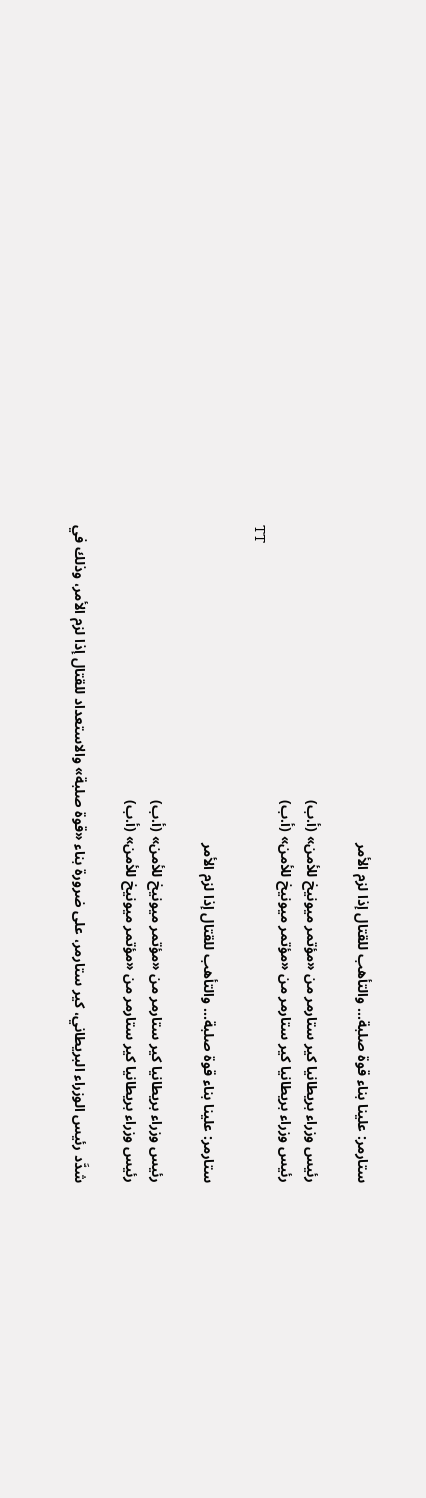ستارمر: علينا بناء قوة صلبة... والتأهب للقتال إذا لزم الأمر

رئيس وزراء بريطانيا كير ستارمر من «مؤتمر ميونيخ للأمن» (أ.ب)
رئيس وزراء بريطانيا كير ستارمر من «مؤتمر ميونيخ للأمن» (أ.ب)
TT

ستارمر: علينا بناء قوة صلبة... والتأهب للقتال إذا لزم الأمر

رئيس وزراء بريطانيا كير ستارمر من «مؤتمر ميونيخ للأمن» (أ.ب)
رئيس وزراء بريطانيا كير ستارمر من «مؤتمر ميونيخ للأمن» (أ.ب)

شدَّد رئيس الوزراء البريطاني، كير ستارمر، على ضرورة بناء «قوة صلبة» والاستعداد للقتال إذا لزم الأمر، وذلك في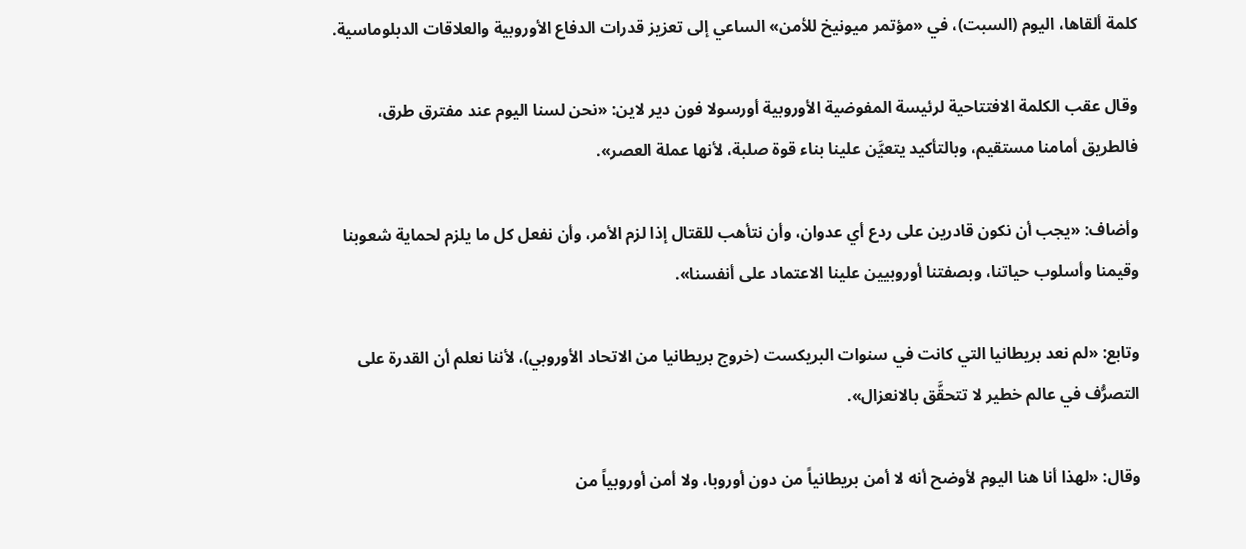كلمة ألقاها، ‌اليوم (السبت)، ‌في «مؤتمر ‌ميونيخ للأمن» الساعي إلى تعزيز قدرات الدفاع الأوروبية والعلاقات الدبلوماسية.

وقال عقب الكلمة الافتتاحية لرئيسة المفوضية الأوروبية أورسولا فون دير لاين: «نحن ‌لسنا اليوم عند ‌مفترق طرق، فالطريق ‌أمامنا مستقيم، وبالتأكيد يتعيَّن علينا بناء قوة صلبة، لأنها عملة ‌العصر».

وأضاف: «يجب أن نكون قادرين على ردع أي عدوان، وأن نتأهب للقتال إذا لزم الأمر، وأن نفعل كل ما يلزم لحماية شعوبنا وقيمنا وأسلوب حياتنا، وبصفتنا أوروبيين علينا الاعتماد على أنفسنا».

وتابع: «لم نعد بريطانيا التي كانت في سنوات البريكست (خروج بريطانيا من الاتحاد الأوروبي)، لأننا نعلم أن القدرة على التصرُّف في عالم خطير لا تتحقَّق بالانعزال».

وقال: «لهذا أنا هنا اليوم لأوضح أنه لا أمن بريطانياً من دون أوروبا، ولا أمن أوروبياً من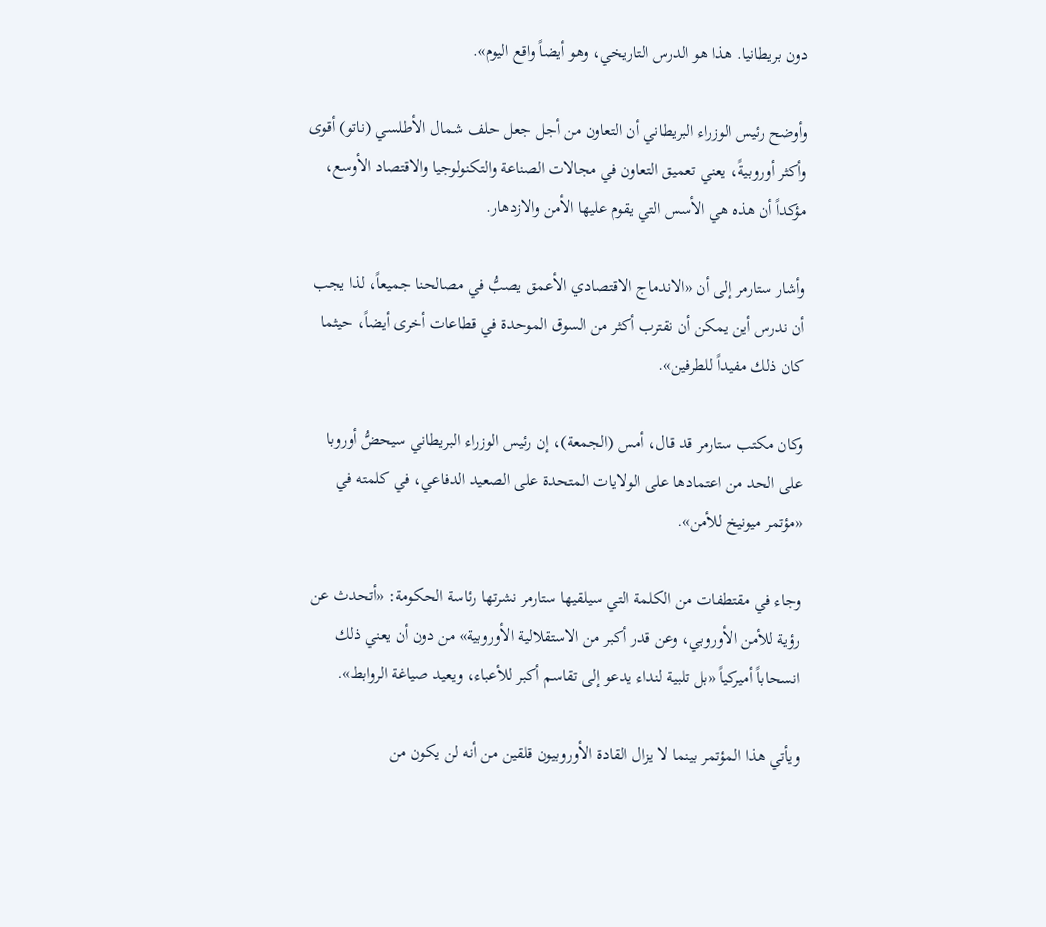دون بريطانيا. هذا هو الدرس التاريخي، وهو أيضاً واقع اليوم».

وأوضح رئيس الوزراء البريطاني أن التعاون من أجل جعل حلف شمال الأطلسي (ناتو) أقوى وأكثر أوروبيةً، يعني تعميق التعاون في مجالات الصناعة والتكنولوجيا والاقتصاد الأوسع، مؤكداً أن هذه هي الأسس التي يقوم عليها الأمن والازدهار.

وأشار ستارمر إلى أن «الاندماج الاقتصادي الأعمق يصبُّ في مصالحنا جميعاً، لذا يجب أن ندرس أين يمكن أن نقترب أكثر من السوق الموحدة في قطاعات أخرى أيضاً، حيثما كان ذلك مفيداً للطرفين».

وكان مكتب ستارمر قد قال، أمس (الجمعة)، إن رئيس الوزراء البريطاني سيحضُّ أوروبا على الحد من اعتمادها على الولايات المتحدة على الصعيد الدفاعي، في كلمته في «مؤتمر ميونيخ للأمن».

وجاء في مقتطفات من الكلمة التي سيلقيها ستارمر نشرتها رئاسة الحكومة: «أتحدث عن رؤية للأمن الأوروبي، وعن قدر أكبر من الاستقلالية الأوروبية» من دون أن يعني ذلك انسحاباً أميركياً «بل تلبية لنداء يدعو إلى تقاسم أكبر للأعباء، ويعيد صياغة الروابط».

ويأتي هذا المؤتمر بينما لا يزال القادة الأوروبيون قلقين من أنه لن يكون من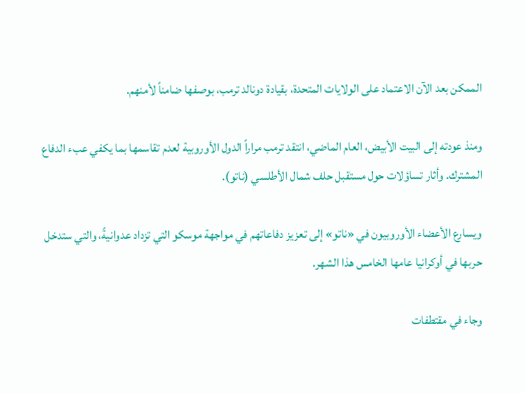الممكن بعد الآن الاعتماد على الولايات المتحدة، بقيادة دونالد ترمب، بوصفها ضامناً لأمنهم.

ومنذ عودته إلى البيت الأبيض، العام الماضي، انتقد ترمب مراراً الدول الأوروبية لعدم تقاسمها بما يكفي عبء الدفاع المشترك. وأثار تساؤلات حول مستقبل حلف شمال الأطلسي (ناتو).

ويسارع الأعضاء الأوروبيون في «ناتو» إلى تعزيز دفاعاتهم في مواجهة موسكو التي تزداد عدوانيةً، والتي ستدخل حربها في أوكرانيا عامها الخامس هذا الشهر.

وجاء في مقتطفات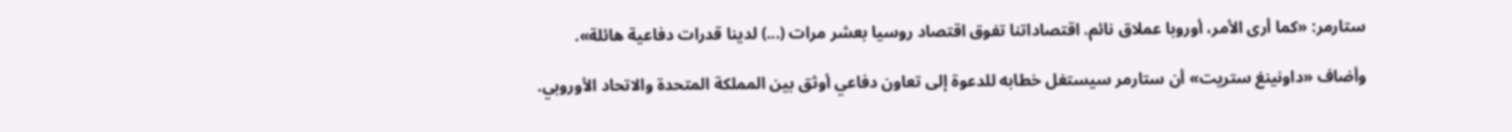ستارمر: «كما أرى الأمر، أوروبا عملاق نائم. اقتصاداتنا تفوق اقتصاد روسيا بعشر مرات (...) لدينا قدرات دفاعية هائلة».

وأضاف «داونينغ ستريت» أن ستارمر سيستغل خطابه للدعوة إلى تعاون دفاعي أوثق بين المملكة المتحدة والاتحاد الأوروبي.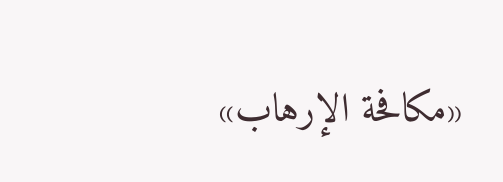«مكافحة الإرهاب»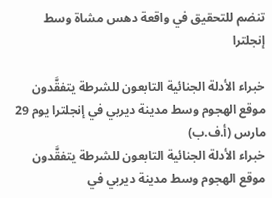تنضم للتحقيق في واقعة دهس مشاة وسط إنجلترا

خبراء الأدلة الجنائية التابعون للشرطة يتفقَّدون موقع الهجوم وسط مدينة ديربي في إنجلترا يوم 29 مارس (أ.ف.ب)
خبراء الأدلة الجنائية التابعون للشرطة يتفقَّدون موقع الهجوم وسط مدينة ديربي في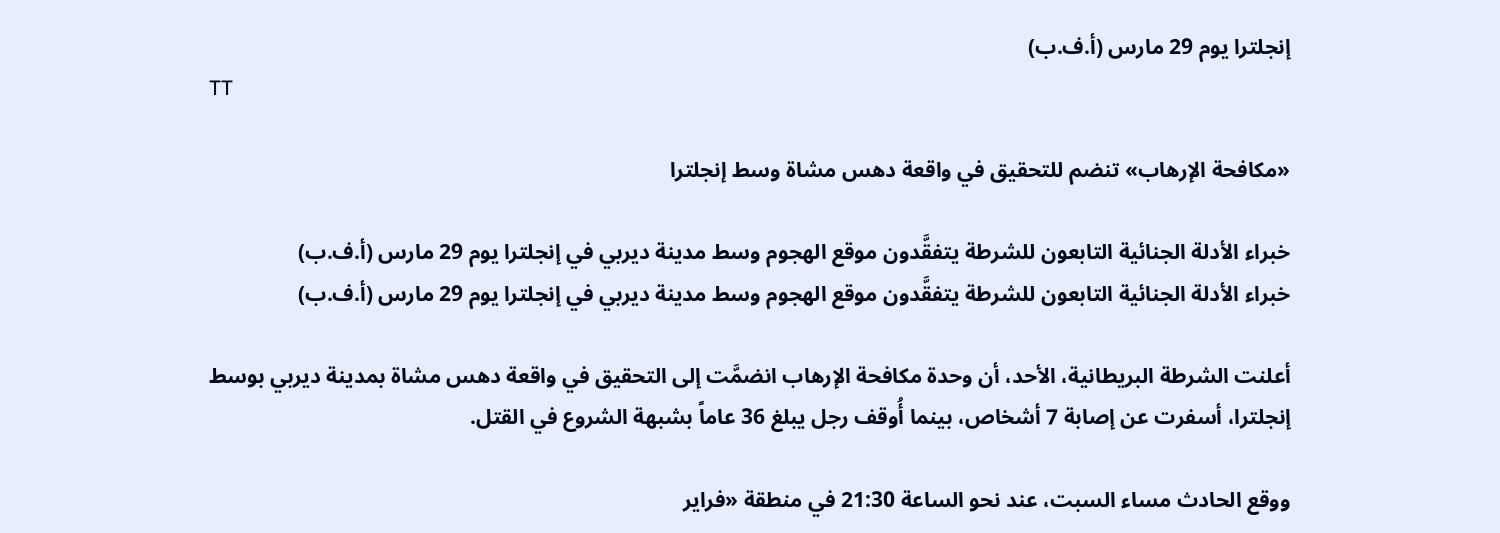إنجلترا يوم 29 مارس (أ.ف.ب)
TT

«مكافحة الإرهاب» تنضم للتحقيق في واقعة دهس مشاة وسط إنجلترا

خبراء الأدلة الجنائية التابعون للشرطة يتفقَّدون موقع الهجوم وسط مدينة ديربي في إنجلترا يوم 29 مارس (أ.ف.ب)
خبراء الأدلة الجنائية التابعون للشرطة يتفقَّدون موقع الهجوم وسط مدينة ديربي في إنجلترا يوم 29 مارس (أ.ف.ب)

أعلنت الشرطة البريطانية، الأحد، أن وحدة مكافحة الإرهاب انضمَّت إلى التحقيق في واقعة دهس مشاة بمدينة ديربي بوسط إنجلترا، أسفرت عن إصابة 7 أشخاص، بينما أُوقف رجل يبلغ 36 عاماً بشبهة الشروع في القتل.

ووقع الحادث مساء السبت، عند نحو الساعة 21:30 في منطقة «فراير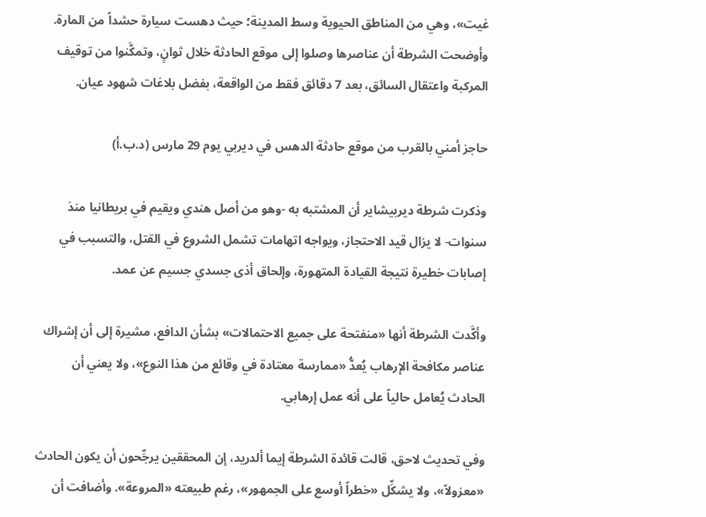غيت»، وهي من المناطق الحيوية وسط المدينة؛ حيث دهست سيارة حشداً من المارة. وأوضحت الشرطة أن عناصرها وصلوا إلى موقع الحادثة خلال ثوانٍ، وتمكَّنوا من توقيف المركبة واعتقال السائق، بعد 7 دقائق فقط من الواقعة، بفضل بلاغات شهود عيان.

حاجز أمني بالقرب من موقع حادثة الدهس في ديربي يوم 29 مارس (د.ب.أ)

وذكرت شرطة ديربيشاير أن المشتبه به -وهو من أصل هندي ويقيم في بريطانيا منذ سنوات- لا يزال قيد الاحتجاز، ويواجه اتهامات تشمل الشروع في القتل، والتسبب في إصابات خطيرة نتيجة القيادة المتهورة، وإلحاق أذى جسدي جسيم عن عمد.

وأكَّدت الشرطة أنها «منفتحة على جميع الاحتمالات» بشأن الدافع، مشيرة إلى أن إشراك عناصر مكافحة الإرهاب يُعدُّ «ممارسة معتادة في وقائع من هذا النوع»، ولا يعني أن الحادث يُعامل حالياً على أنه عمل إرهابي.

وفي تحديث لاحق، قالت قائدة الشرطة إيما ألدريد، إن المحققين يرجِّحون أن يكون الحادث «معزولاً»، ولا يشكِّل «خطراً أوسع على الجمهور»، رغم طبيعته «المروعة». وأضافت أن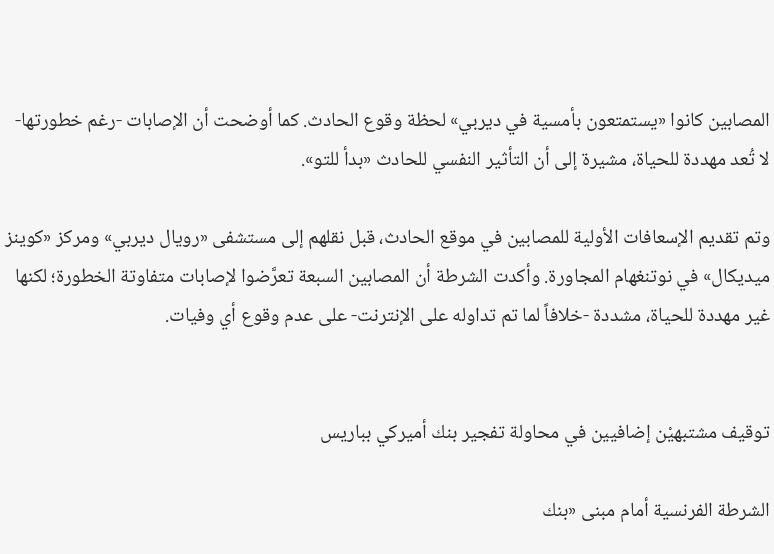المصابين كانوا «يستمتعون بأمسية في ديربي» لحظة وقوع الحادث. كما أوضحت أن الإصابات -رغم خطورتها- لا تُعد مهددة للحياة، مشيرة إلى أن التأثير النفسي للحادث «بدأ للتو».

وتم تقديم الإسعافات الأولية للمصابين في موقع الحادث، قبل نقلهم إلى مستشفى «رويال ديربي» ومركز «كوينز ميديكال» في نوتنغهام المجاورة. وأكدت الشرطة أن المصابين السبعة تعرَّضوا لإصابات متفاوتة الخطورة؛ لكنها غير مهددة للحياة، مشددة -خلافاً لما تم تداوله على الإنترنت- على عدم وقوع أي وفيات.


توقيف مشتبهيْن إضافيين في محاولة تفجير بنك أميركي بباريس

الشرطة الفرنسية أمام مبنى «بنك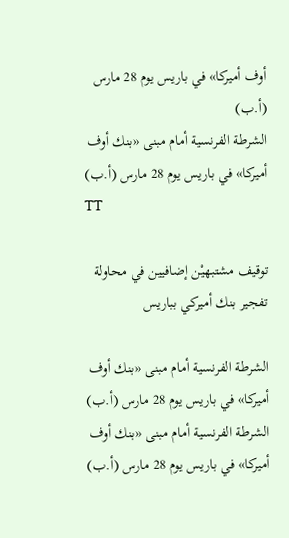أوف أميركا» في باريس يوم 28 مارس (أ.ب)
الشرطة الفرنسية أمام مبنى «بنك أوف أميركا» في باريس يوم 28 مارس (أ.ب)
TT

توقيف مشتبهيْن إضافيين في محاولة تفجير بنك أميركي بباريس

الشرطة الفرنسية أمام مبنى «بنك أوف أميركا» في باريس يوم 28 مارس (أ.ب)
الشرطة الفرنسية أمام مبنى «بنك أوف أميركا» في باريس يوم 28 مارس (أ.ب)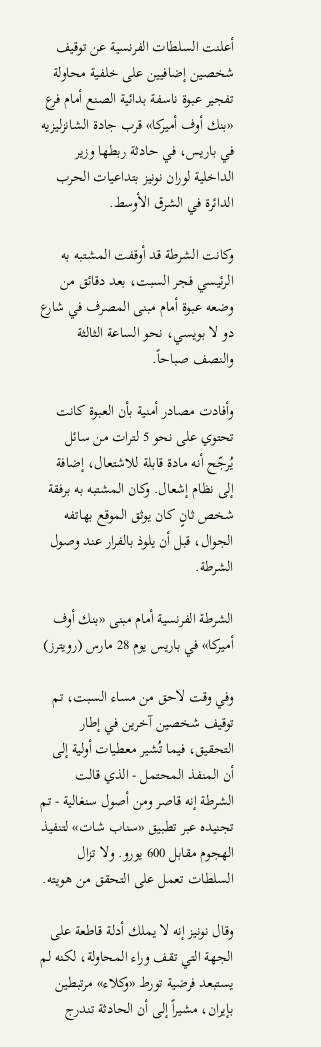أعلنت السلطات الفرنسية عن توقيف شخصين إضافيين على خلفية محاولة تفجير عبوة ناسفة بدائية الصنع أمام فرع «بنك أوف أميركا» قرب جادة الشانزليزيه في باريس، في حادثة ربطها وزير الداخلية لوران نونيز بتداعيات الحرب الدائرة في الشرق الأوسط.

وكانت الشرطة قد أوقفت المشتبه به الرئيسي فجر السبت، بعد دقائق من وضعه عبوة أمام مبنى المصرف في شارع دو لا بويسي، نحو الساعة الثالثة والنصف صباحاً.

وأفادت مصادر أمنية بأن العبوة كانت تحتوي على نحو 5 لترات من سائل يُرجّح أنه مادة قابلة للاشتعال، إضافة إلى نظام إشعال. وكان المشتبه به برفقة شخص ثانٍ كان يوثق الموقع بهاتفه الجوال، قبل أن يلوذ بالفرار عند وصول الشرطة.

الشرطة الفرنسية أمام مبنى «بنك أوف أميركا» في باريس يوم 28 مارس (رويترز)

وفي وقت لاحق من مساء السبت، تم توقيف شخصين آخرين في إطار التحقيق، فيما تُشير معطيات أولية إلى أن المنفذ المحتمل - الذي قالت الشرطة إنه قاصر ومن أصول سنغالية - تم تجنيده عبر تطبيق «سناب شات» لتنفيذ الهجوم مقابل 600 يورو. ولا تزال السلطات تعمل على التحقق من هويته.

وقال نونيز إنه لا يملك أدلة قاطعة على الجهة التي تقف وراء المحاولة، لكنه لم يستبعد فرضية تورط «وكلاء» مرتبطين بإيران، مشيراً إلى أن الحادثة تندرج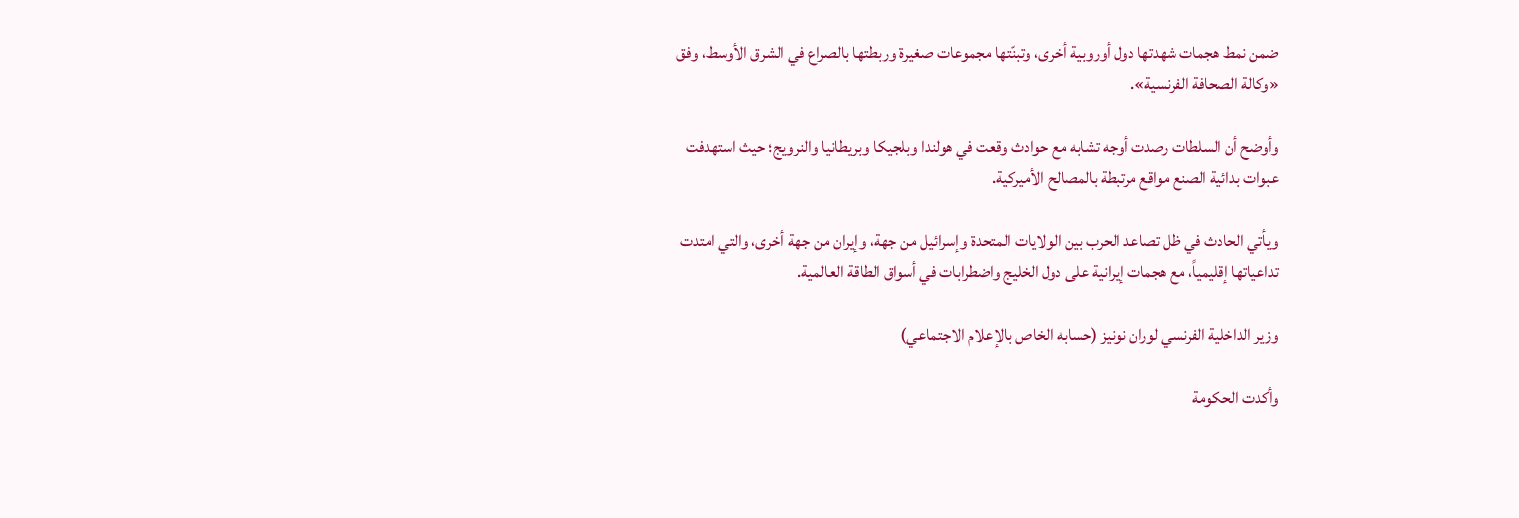ضمن نمط هجمات شهدتها دول أوروبية أخرى، وتبنّتها مجموعات صغيرة وربطتها بالصراع في الشرق الأوسط، وفق «وكالة الصحافة الفرنسية».

وأوضح أن السلطات رصدت أوجه تشابه مع حوادث وقعت في هولندا وبلجيكا وبريطانيا والنرويج؛ حيث استهدفت عبوات بدائية الصنع مواقع مرتبطة بالمصالح الأميركية.

ويأتي الحادث في ظل تصاعد الحرب بين الولايات المتحدة وإسرائيل من جهة، وإيران من جهة أخرى، والتي امتدت تداعياتها إقليمياً، مع هجمات إيرانية على دول الخليج واضطرابات في أسواق الطاقة العالمية.

وزير الداخلية الفرنسي لوران نونيز (حسابه الخاص بالإعلام الاجتماعي)

وأكدت الحكومة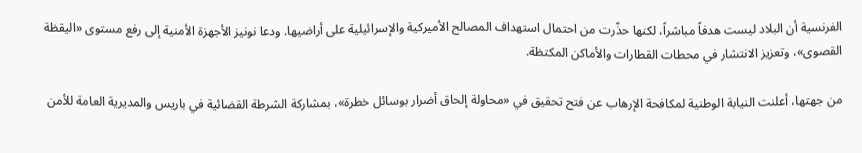الفرنسية أن البلاد ليست هدفاً مباشراً، لكنها حذّرت من احتمال استهداف المصالح الأميركية والإسرائيلية على أراضيها. ودعا نونيز الأجهزة الأمنية إلى رفع مستوى «اليقظة القصوى»، وتعزيز الانتشار في محطات القطارات والأماكن المكتظة.

من جهتها، أعلنت النيابة الوطنية لمكافحة الإرهاب عن فتح تحقيق في «محاولة إلحاق أضرار بوسائل خطرة»، بمشاركة الشرطة القضائية في باريس والمديرية العامة للأمن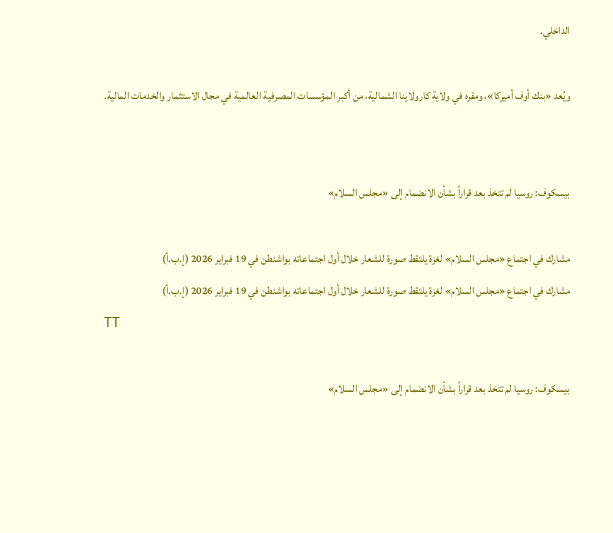الداخلي.

ويُعد «بنك أوف أميركا»، ومقره في ولاية كارولاينا الشمالية، من أكبر المؤسسات المصرفية العالمية في مجال الاستثمار والخدمات المالية.


بيسكوف: روسيا لم تتخذ بعد قراراً بشأن الانضمام إلى «مجلس السلام»

مشارك في اجتماع «مجلس السلام» لغزة يلتقط صورة للشعار خلال أول اجتماعاته بواشنطن في 19 فبراير 2026 (إ.ب.أ)
مشارك في اجتماع «مجلس السلام» لغزة يلتقط صورة للشعار خلال أول اجتماعاته بواشنطن في 19 فبراير 2026 (إ.ب.أ)
TT

بيسكوف: روسيا لم تتخذ بعد قراراً بشأن الانضمام إلى «مجلس السلام»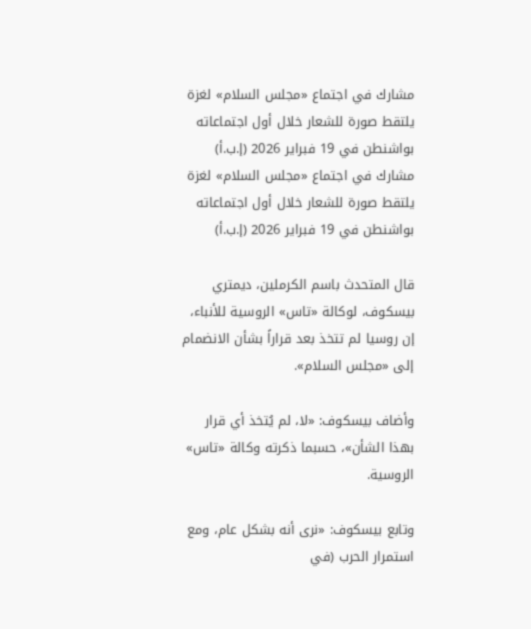مشارك في اجتماع «مجلس السلام» لغزة يلتقط صورة للشعار خلال أول اجتماعاته بواشنطن في 19 فبراير 2026 (إ.ب.أ)
مشارك في اجتماع «مجلس السلام» لغزة يلتقط صورة للشعار خلال أول اجتماعاته بواشنطن في 19 فبراير 2026 (إ.ب.أ)

قال المتحدث باسم الكرملين، ديمتري بيسكوف، لوكالة «تاس» الروسية للأنباء، إن روسيا لم تتخذ بعد قراراً بشأن الانضمام إلى «مجلس السلام».

وأضاف بيسكوف: «لا، لم يُتخذ أي قرار بهذا الشأن»، حسبما ذكرته وكالة «تاس» الروسية.

وتابع بيسكوف: «نرى أنه بشكل عام، ومع استمرار الحرب (في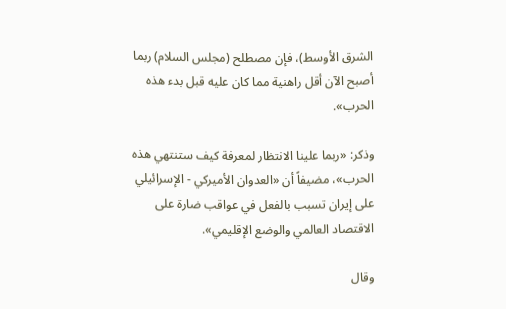الشرق الأوسط)، فإن مصطلح (مجلس السلام) ربما أصبح الآن أقل راهنية مما كان عليه قبل بدء هذه الحرب».

وذكر: «ربما علينا الانتظار لمعرفة كيف ستنتهي هذه الحرب»، مضيفاً أن «العدوان الأميركي - الإسرائيلي على إيران تسبب بالفعل في عواقب ضارة على الاقتصاد العالمي والوضع الإقليمي».

وقال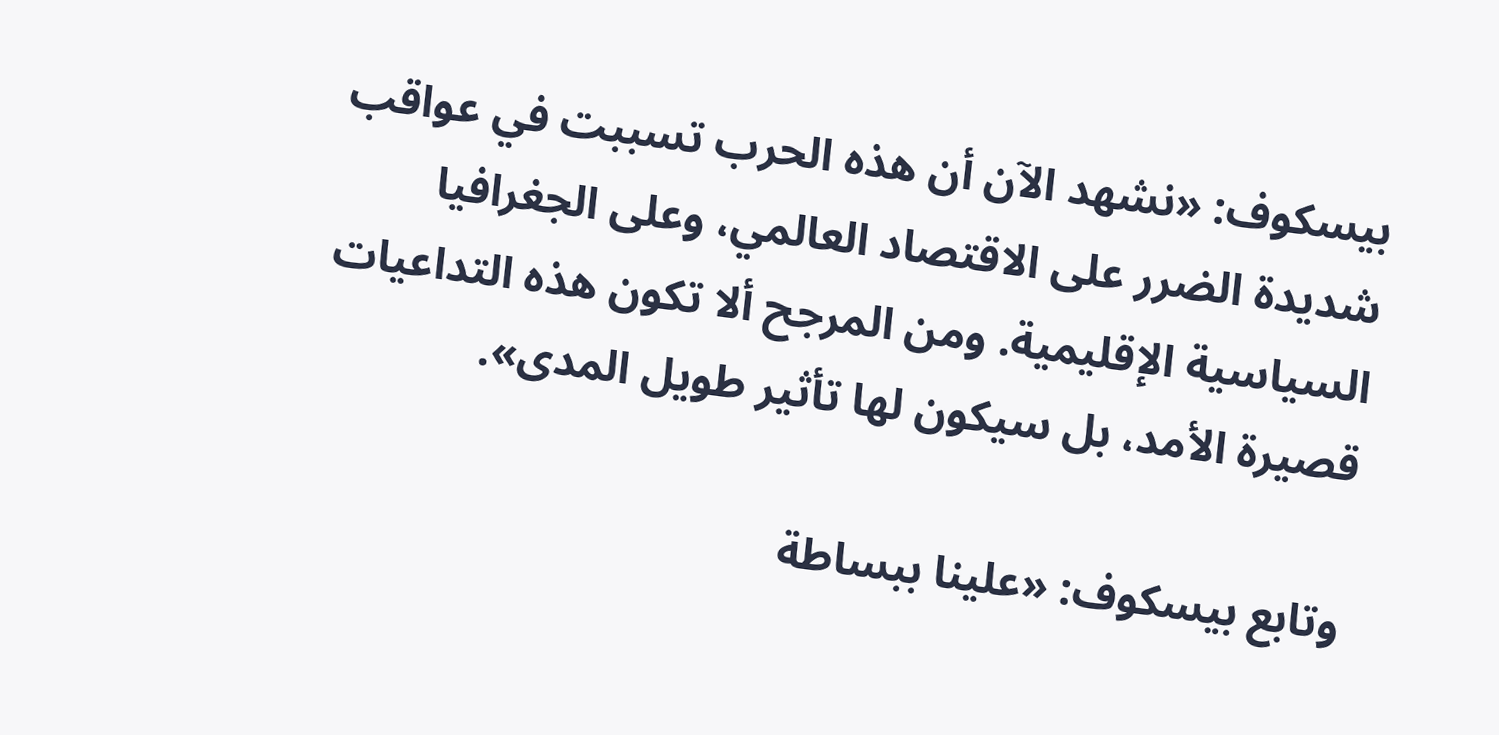بيسكوف: «نشهد الآن أن هذه الحرب تسببت في عواقب شديدة الضرر على الاقتصاد العالمي، وعلى الجغرافيا السياسية الإقليمية. ومن المرجح ألا تكون هذه التداعيات قصيرة الأمد، بل سيكون لها تأثير طويل المدى».

وتابع بيسكوف: «علينا ببساطة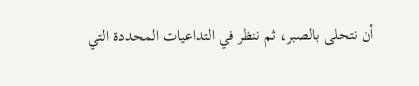أن نتحلى بالصبر، ثم ننظر في التداعيات المحددة التي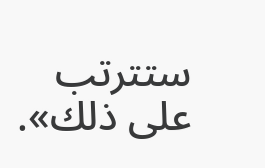ستترتب على ذلك».